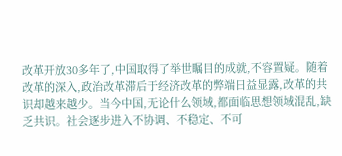改革开放30多年了,中国取得了举世瞩目的成就,不容置疑。随着改革的深入,政治改革滞后于经济改革的弊端日益显露,改革的共识却越来越少。当今中国,无论什么领域,都面临思想领域混乱,缺乏共识。社会逐步进入不协调、不稳定、不可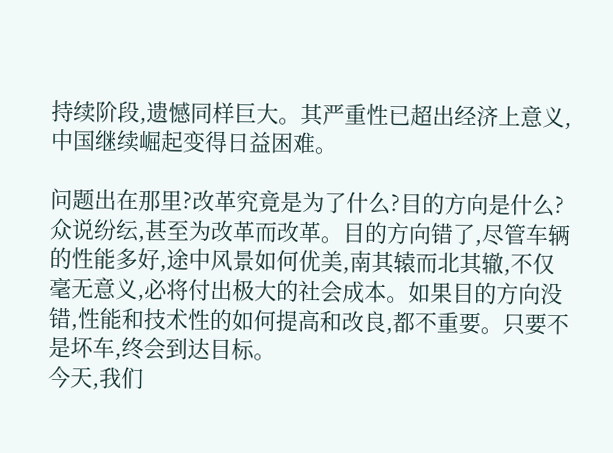持续阶段,遗憾同样巨大。其严重性已超出经济上意义,中国继续崛起变得日益困难。

问题出在那里?改革究竟是为了什么?目的方向是什么?众说纷纭,甚至为改革而改革。目的方向错了,尽管车辆的性能多好,途中风景如何优美,南其辕而北其辙,不仅毫无意义,必将付出极大的社会成本。如果目的方向没错,性能和技术性的如何提高和改良,都不重要。只要不是坏车,终会到达目标。
今天,我们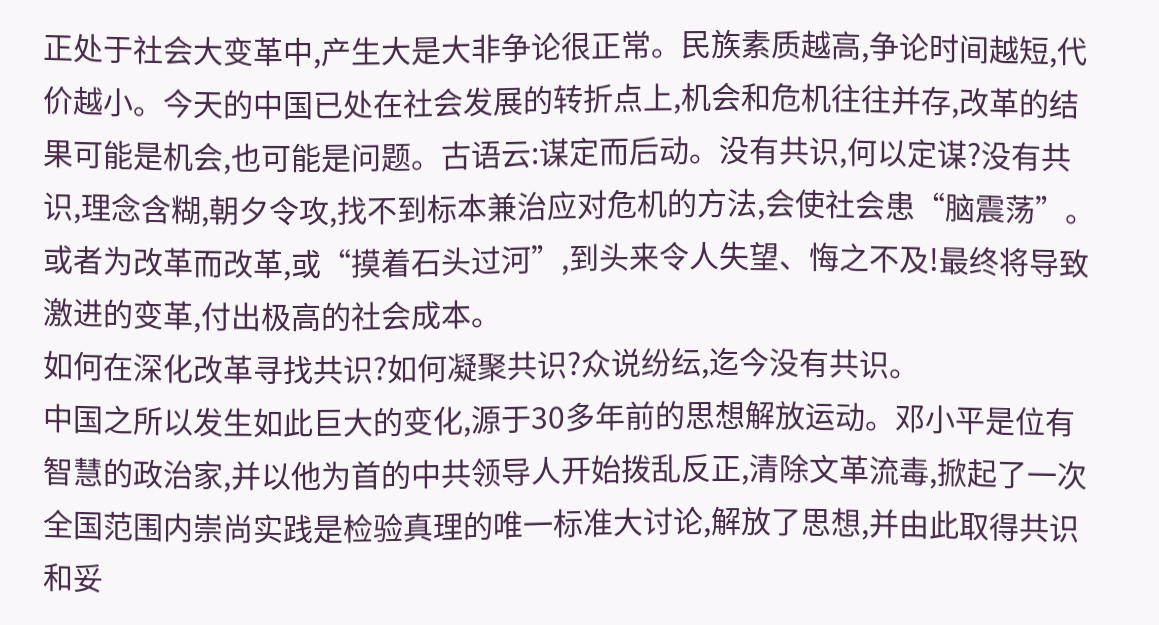正处于社会大变革中,产生大是大非争论很正常。民族素质越高,争论时间越短,代价越小。今天的中国已处在社会发展的转折点上,机会和危机往往并存,改革的结果可能是机会,也可能是问题。古语云:谋定而后动。没有共识,何以定谋?没有共识,理念含糊,朝夕令攻,找不到标本兼治应对危机的方法,会使社会患“脑震荡”。或者为改革而改革,或“摸着石头过河”,到头来令人失望、悔之不及!最终将导致激进的变革,付出极高的社会成本。
如何在深化改革寻找共识?如何凝聚共识?众说纷纭,迄今没有共识。
中国之所以发生如此巨大的变化,源于30多年前的思想解放运动。邓小平是位有智慧的政治家,并以他为首的中共领导人开始拨乱反正,清除文革流毒,掀起了一次全国范围内崇尚实践是检验真理的唯一标准大讨论,解放了思想,并由此取得共识和妥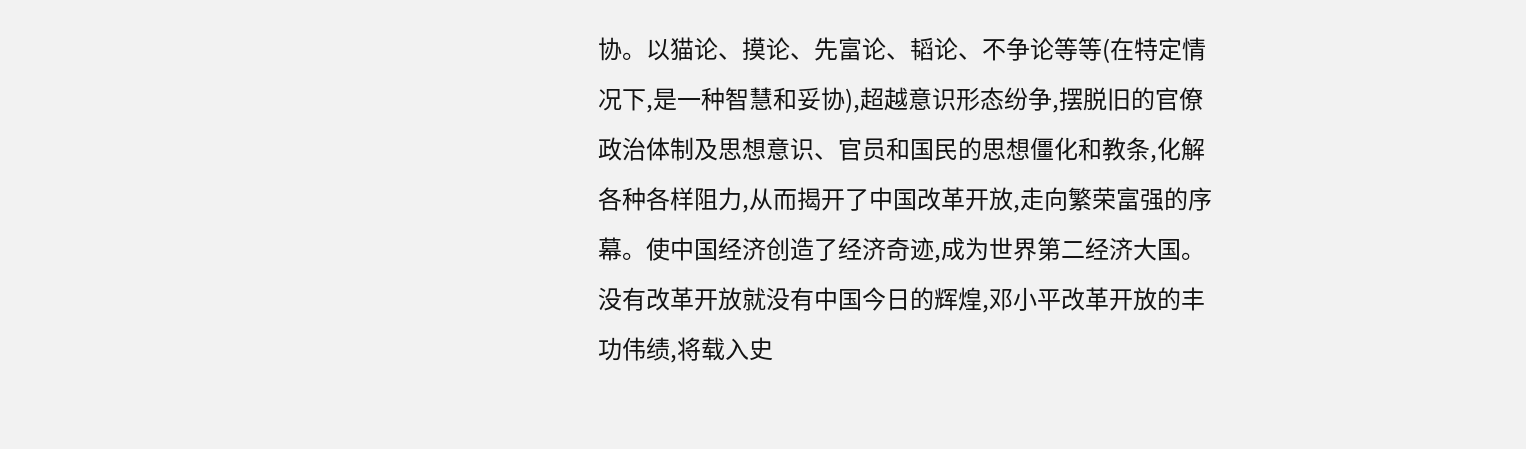协。以猫论、摸论、先富论、韬论、不争论等等(在特定情况下,是一种智慧和妥协),超越意识形态纷争,摆脱旧的官僚政治体制及思想意识、官员和国民的思想僵化和教条,化解各种各样阻力,从而揭开了中国改革开放,走向繁荣富强的序幕。使中国经济创造了经济奇迹,成为世界第二经济大国。没有改革开放就没有中国今日的辉煌,邓小平改革开放的丰功伟绩,将载入史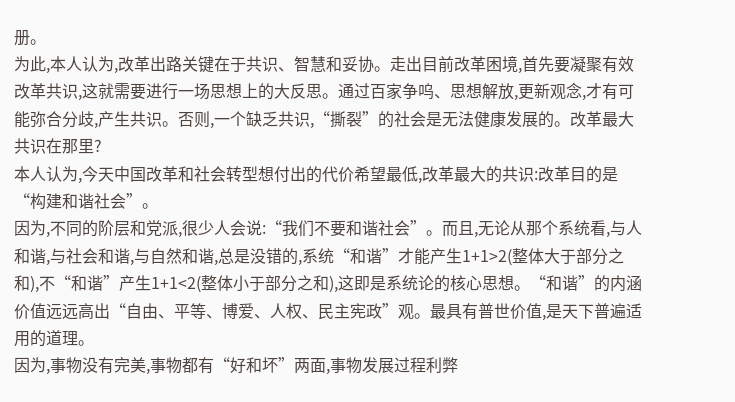册。
为此,本人认为,改革出路关键在于共识、智慧和妥协。走出目前改革困境,首先要凝聚有效改革共识,这就需要进行一场思想上的大反思。通过百家争呜、思想解放,更新观念,才有可能弥合分歧,产生共识。否则,一个缺乏共识,“撕裂”的社会是无法健康发展的。改革最大共识在那里?
本人认为,今天中国改革和社会转型想付出的代价希望最低,改革最大的共识:改革目的是“构建和谐社会”。
因为,不同的阶层和党派,很少人会说:“我们不要和谐社会”。而且,无论从那个系统看,与人和谐,与社会和谐,与自然和谐,总是没错的,系统“和谐”才能产生1+1>2(整体大于部分之和),不“和谐”产生1+1<2(整体小于部分之和),这即是系统论的核心思想。“和谐”的内涵价值远远高出“自由、平等、博爱、人权、民主宪政”观。最具有普世价值,是天下普遍适用的道理。
因为,事物没有完美,事物都有“好和坏”两面,事物发展过程利弊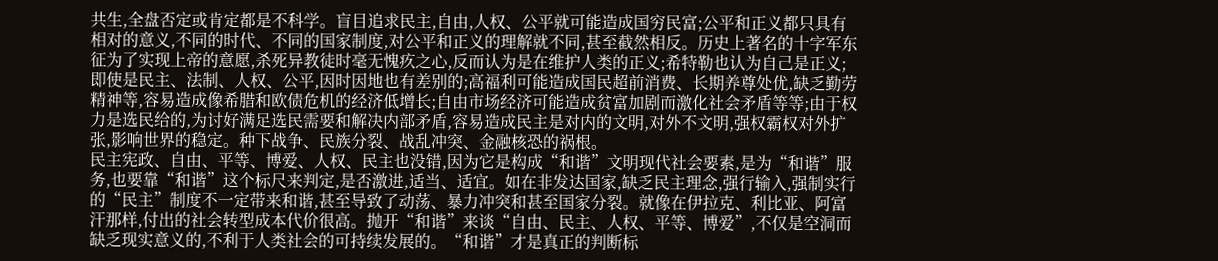共生,全盘否定或肯定都是不科学。盲目追求民主,自由,人权、公平就可能造成国穷民富;公平和正义都只具有相对的意义,不同的时代、不同的国家制度,对公平和正义的理解就不同,甚至截然相反。历史上著名的十字军东征为了实现上帝的意愿,杀死异教徒时毫无愧疚之心,反而认为是在维护人类的正义;希特勒也认为自己是正义;即使是民主、法制、人权、公平,因时因地也有差别的;高福利可能造成国民超前消费、长期养尊处优,缺乏勤劳精神等,容易造成像希腊和欧债危机的经济低增长;自由市场经济可能造成贫富加剧而激化社会矛盾等等;由于权力是选民给的,为讨好满足选民需要和解决内部矛盾,容易造成民主是对内的文明,对外不文明,强权霸权对外扩张,影响世界的稳定。种下战争、民族分裂、战乱冲突、金融核恐的祸根。
民主宪政、自由、平等、博爱、人权、民主也没错,因为它是构成“和谐”文明现代社会要素,是为“和谐”服务,也要靠“和谐”这个标尺来判定,是否激进,适当、适宜。如在非发达国家,缺乏民主理念,强行输入,强制实行的“民主”制度不一定带来和谐,甚至导致了动荡、暴力冲突和甚至国家分裂。就像在伊拉克、利比亚、阿富汗那样,付出的社会转型成本代价很高。抛开“和谐”来谈“自由、民主、人权、平等、博爱”,不仅是空洞而缺乏现实意义的,不利于人类社会的可持续发展的。“和谐”才是真正的判断标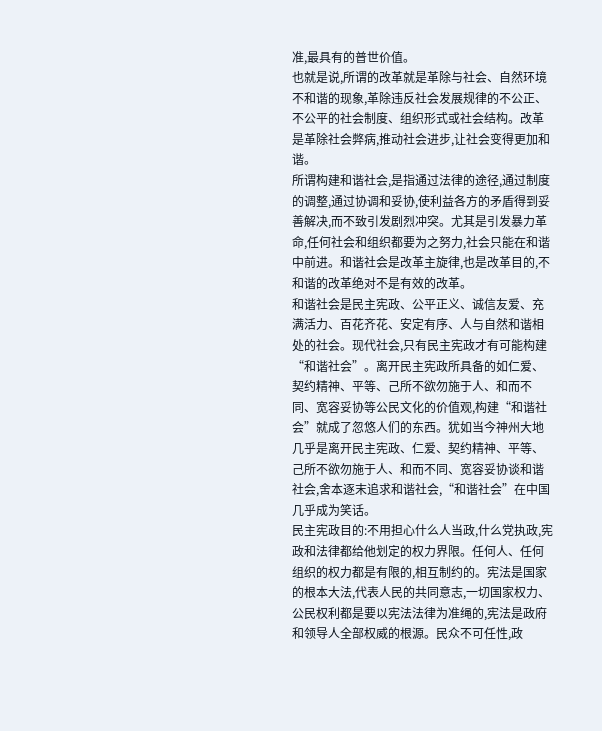准,最具有的普世价值。
也就是说,所谓的改革就是革除与社会、自然环境不和谐的现象,革除违反社会发展规律的不公正、不公平的社会制度、组织形式或社会结构。改革是革除社会弊病,推动社会进步,让社会变得更加和谐。
所谓构建和谐社会,是指通过法律的途径,通过制度的调整,通过协调和妥协,使利益各方的矛盾得到妥善解决,而不致引发剧烈冲突。尤其是引发暴力革命,任何社会和组织都要为之努力,社会只能在和谐中前进。和谐社会是改革主旋律,也是改革目的,不和谐的改革绝对不是有效的改革。
和谐社会是民主宪政、公平正义、诚信友爱、充满活力、百花齐花、安定有序、人与自然和谐相处的社会。现代社会,只有民主宪政才有可能构建“和谐社会”。离开民主宪政所具备的如仁爱、契约精神、平等、己所不欲勿施于人、和而不同、宽容妥协等公民文化的价值观,构建“和谐社会”就成了忽悠人们的东西。犹如当今神州大地几乎是离开民主宪政、仁爱、契约精神、平等、己所不欲勿施于人、和而不同、宽容妥协谈和谐社会,舍本逐末追求和谐社会,“和谐社会”在中国几乎成为笑话。
民主宪政目的:不用担心什么人当政,什么党执政,宪政和法律都给他划定的权力界限。任何人、任何组织的权力都是有限的,相互制约的。宪法是国家的根本大法,代表人民的共同意志,一切国家权力、公民权利都是要以宪法法律为准绳的,宪法是政府和领导人全部权威的根源。民众不可任性,政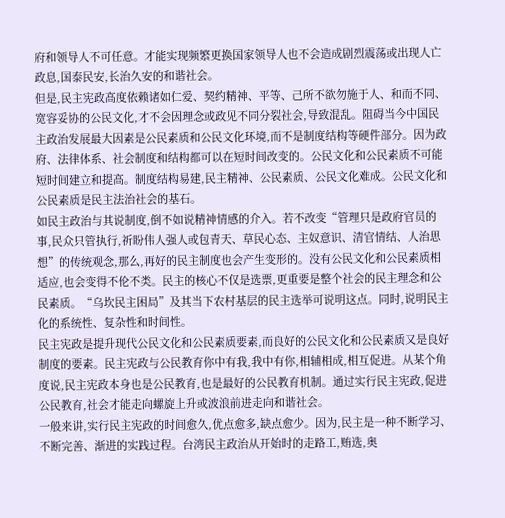府和领导人不可任意。才能实现频繁更换国家领导人也不会造成剧烈震荡或出现人亡政息,国泰民安,长治久安的和谐社会。
但是,民主宪政高度依赖诸如仁爱、契约精神、平等、己所不欲勿施于人、和而不同、宽容妥协的公民文化,才不会因理念或政见不同分裂社会,导致混乱。阻碍当今中国民主政治发展最大因素是公民素质和公民文化环境,而不是制度结构等硬件部分。因为政府、法律体系、社会制度和结构都可以在短时间改变的。公民文化和公民素质不可能短时间建立和提高。制度结构易建,民主精神、公民素质、公民文化难成。公民文化和公民素质是民主法治社会的基石。
如民主政治与其说制度,倒不如说精神情感的介入。若不改变“管理只是政府官员的事,民众只管执行,祈盼伟人强人或包青天、草民心态、主奴意识、清官情结、人治思想”的传统观念,那么,再好的民主制度也会产生变形的。没有公民文化和公民素质相适应,也会变得不伦不类。民主的核心不仅是选票,更重要是整个社会的民主理念和公民素质。“乌坎民主困局”及其当下农村基层的民主选举可说明这点。同时,说明民主化的系统性、复杂性和时间性。
民主宪政是提升现代公民文化和公民素质要素,而良好的公民文化和公民素质又是良好制度的要素。民主宪政与公民教育你中有我,我中有你,相辅相成,相互促进。从某个角度说,民主宪政本身也是公民教育,也是最好的公民教育机制。通过实行民主宪政,促进公民教育,社会才能走向螺旋上升或波浪前进走向和谐社会。
一般来讲,实行民主宪政的时间愈久,优点愈多,缺点愈少。因为,民主是一种不断学习、不断完善、渐进的实践过程。台湾民主政治从开始时的走路工,贿选,奥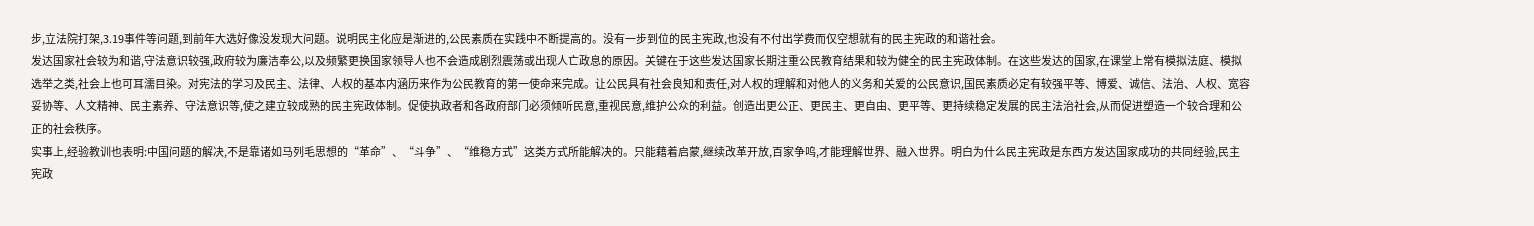步,立法院打架,3.19事件等问题,到前年大选好像没发现大问题。说明民主化应是渐进的,公民素质在实践中不断提高的。没有一步到位的民主宪政,也没有不付出学费而仅空想就有的民主宪政的和谐社会。
发达国家社会较为和谐,守法意识较强,政府较为廉洁奉公,以及频繁更换国家领导人也不会造成剧烈震荡或出现人亡政息的原因。关键在于这些发达国家长期注重公民教育结果和较为健全的民主宪政体制。在这些发达的国家,在课堂上常有模拟法庭、模拟选举之类,社会上也可耳濡目染。对宪法的学习及民主、法律、人权的基本内涵历来作为公民教育的第一使命来完成。让公民具有社会良知和责任,对人权的理解和对他人的义务和关爱的公民意识,国民素质必定有较强平等、博爱、诚信、法治、人权、宽容妥协等、人文精神、民主素养、守法意识等,使之建立较成熟的民主宪政体制。促使执政者和各政府部门必须倾听民意,重视民意,维护公众的利益。创造出更公正、更民主、更自由、更平等、更持续稳定发展的民主法治社会,从而促进塑造一个较合理和公正的社会秩序。
实事上,经验教训也表明:中国问题的解决,不是靠诸如马列毛思想的“革命”、“斗争”、“维稳方式”这类方式所能解决的。只能藉着启蒙,继续改革开放,百家争呜,才能理解世界、融入世界。明白为什么民主宪政是东西方发达国家成功的共同经验,民主宪政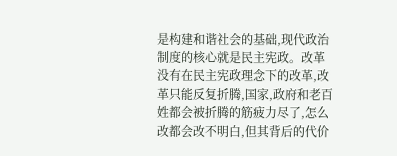是构建和谐社会的基础,现代政治制度的核心就是民主宪政。改革没有在民主宪政理念下的改革,改革只能反复折腾,国家,政府和老百姓都会被折腾的筋疲力尽了,怎么改都会改不明白,但其背后的代价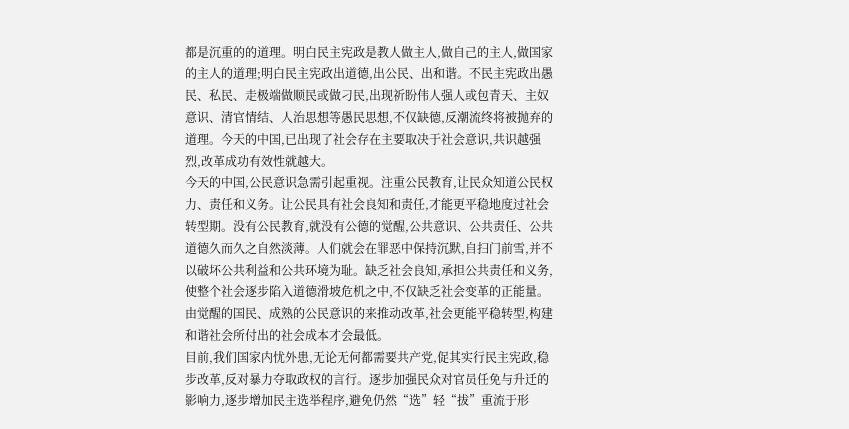都是沉重的的道理。明白民主宪政是教人做主人,做自己的主人,做国家的主人的道理;明白民主宪政出道德,出公民、出和谐。不民主宪政出愚民、私民、走极端做顺民或做刁民,出现祈盼伟人强人或包青天、主奴意识、清官情结、人治思想等愚民思想,不仅缺德,反潮流终将被抛弃的道理。今天的中国,已出现了社会存在主要取决于社会意识,共识越强烈,改革成功有效性就越大。
今天的中国,公民意识急需引起重视。注重公民教育,让民众知道公民权力、责任和义务。让公民具有社会良知和责任,才能更平稳地度过社会转型期。没有公民教育,就没有公德的觉醒,公共意识、公共责任、公共道德久而久之自然淡薄。人们就会在罪恶中保持沉默,自扫门前雪,并不以破坏公共利益和公共环境为耻。缺乏社会良知,承担公共责任和义务,使整个社会逐步陷入道德滑坡危机之中,不仅缺乏社会变革的正能量。由觉醒的国民、成熟的公民意识的来推动改革,社会更能平稳转型,构建和谐社会所付出的社会成本才会最低。
目前,我们国家内忧外患,无论无何都需要共产党,促其实行民主宪政,稳步改革,反对暴力夺取政权的言行。逐步加强民众对官员任免与升迁的影响力,逐步增加民主选举程序,避免仍然“选”轻“拔”重流于形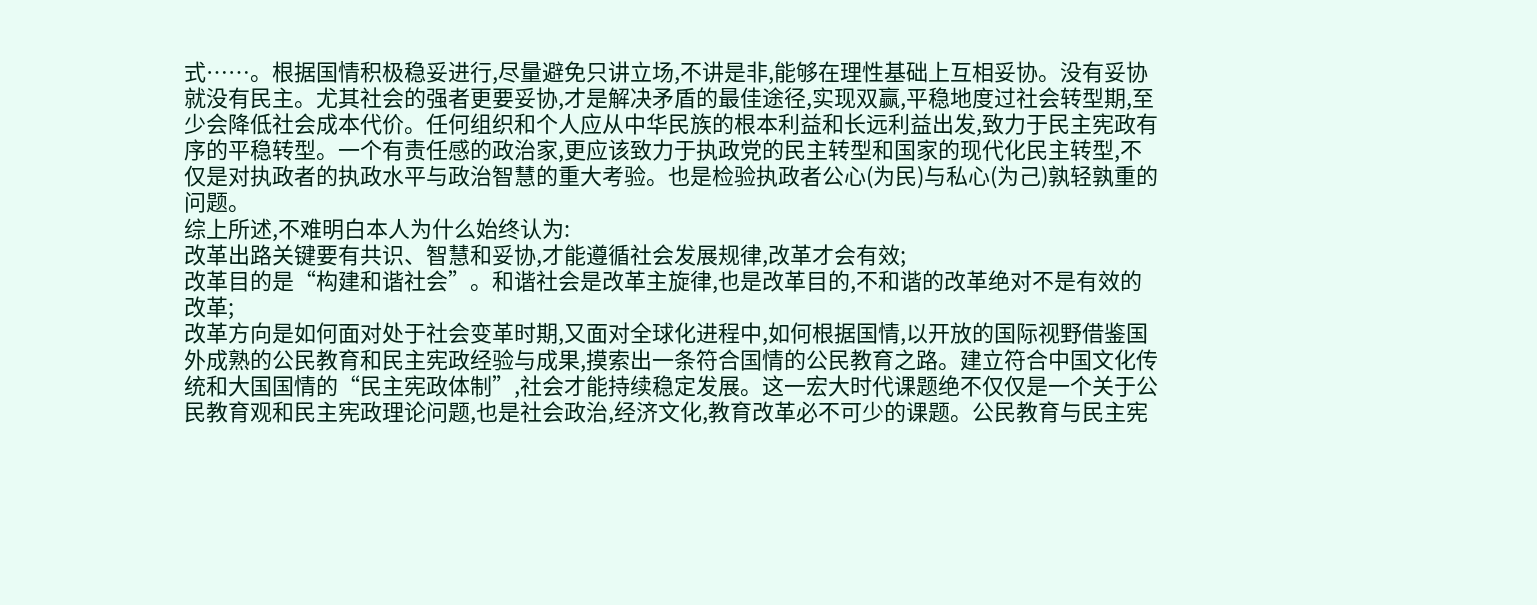式……。根据国情积极稳妥进行,尽量避免只讲立场,不讲是非,能够在理性基础上互相妥协。没有妥协就没有民主。尤其社会的强者更要妥协,才是解决矛盾的最佳途径,实现双赢,平稳地度过社会转型期,至少会降低社会成本代价。任何组织和个人应从中华民族的根本利益和长远利益出发,致力于民主宪政有序的平稳转型。一个有责任感的政治家,更应该致力于执政党的民主转型和国家的现代化民主转型,不仅是对执政者的执政水平与政治智慧的重大考验。也是检验执政者公心(为民)与私心(为己)孰轻孰重的问题。
综上所述,不难明白本人为什么始终认为:
改革出路关键要有共识、智慧和妥协,才能遵循社会发展规律,改革才会有效;
改革目的是“构建和谐社会”。和谐社会是改革主旋律,也是改革目的,不和谐的改革绝对不是有效的改革;
改革方向是如何面对处于社会变革时期,又面对全球化进程中,如何根据国情,以开放的国际视野借鉴国外成熟的公民教育和民主宪政经验与成果,摸索出一条符合国情的公民教育之路。建立符合中国文化传统和大国国情的“民主宪政体制”,社会才能持续稳定发展。这一宏大时代课题绝不仅仅是一个关于公民教育观和民主宪政理论问题,也是社会政治,经济文化,教育改革必不可少的课题。公民教育与民主宪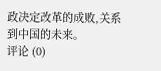政决定改革的成败,关系到中国的未来。
评论 (0)